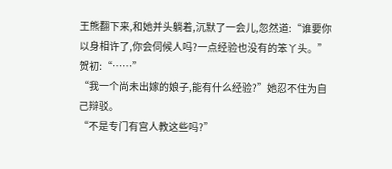王熊翻下来,和她并头躺着,沉默了一会儿,忽然道:“谁要你以身相许了,你会伺候人吗?一点经验也没有的笨丫头。”
贺初:“……”
“我一个尚未出嫁的娘子,能有什么经验?”她忍不住为自己辩驳。
“不是专门有宫人教这些吗?”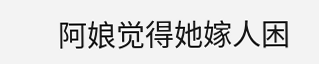阿娘觉得她嫁人困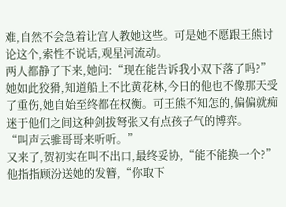难,自然不会急着让宫人教她这些。可是她不愿跟王熊讨论这个,索性不说话,观星河流动。
两人都静了下来,她问:“现在能告诉我小双下落了吗?”
她如此狡猾,知道船上不比黄花林,今日的他也不像那天受了重伤,她自始至终都在权衡。可王熊不知怎的,偏偏就痴迷于他们之间这种剑拔弩张又有点孩子气的博弈。
“叫声云骓哥哥来听听。”
又来了,贺初实在叫不出口,最终妥协,“能不能换一个?”
他指指顾汾送她的发簪,“你取下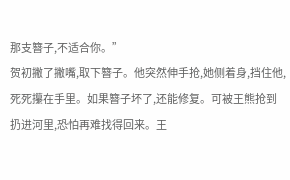那支簪子,不适合你。”
贺初撇了撇嘴,取下簪子。他突然伸手抢,她侧着身,挡住他,死死攥在手里。如果簪子坏了,还能修复。可被王熊抢到扔进河里,恐怕再难找得回来。王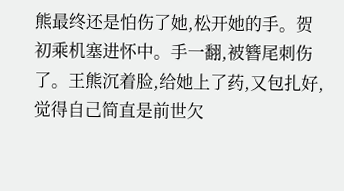熊最终还是怕伤了她,松开她的手。贺初乘机塞进怀中。手一翻,被簪尾刺伤了。王熊沉着脸,给她上了药,又包扎好,觉得自己简直是前世欠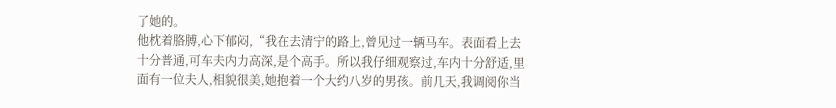了她的。
他枕着胳膊,心下郁闷,“我在去清宁的路上,曾见过一辆马车。表面看上去十分普通,可车夫内力高深,是个高手。所以我仔细观察过,车内十分舒适,里面有一位夫人,相貌很美,她抱着一个大约八岁的男孩。前几天,我调阅你当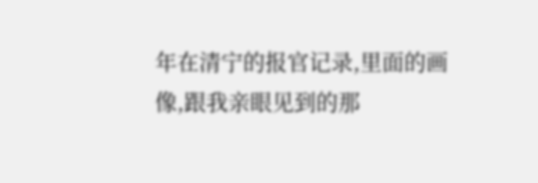年在清宁的报官记录,里面的画像,跟我亲眼见到的那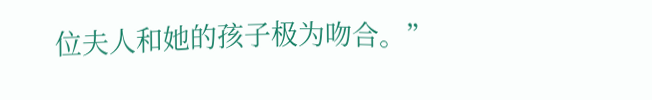位夫人和她的孩子极为吻合。”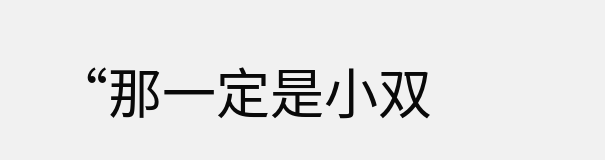“那一定是小双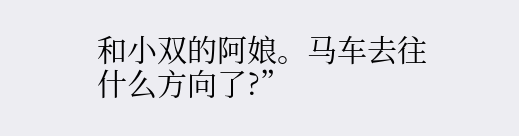和小双的阿娘。马车去往什么方向了?”